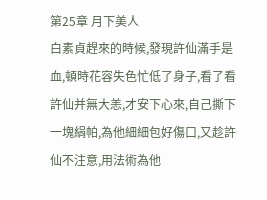第25章 月下美人
白素貞趕來的時候,發現許仙滿手是血,頓時花容失色忙低了身子,看了看許仙并無大恙,才安下心來,自己撕下一塊絹帕,為他細細包好傷口,又趁許仙不注意,用法術為他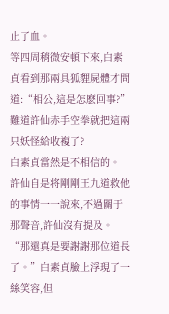止了血。
等四周稍微安頓下來,白素貞看到那兩具狐貍屍體才問道:“相公,這是怎麽回事?”難道許仙赤手空拳就把這兩只妖怪給收複了?
白素貞當然是不相信的。
許仙自是将剛剛王九道救他的事情一一說來,不過關于那聲音,許仙沒有提及。
“那還真是要謝謝那位道長了。”白素貞臉上浮現了一絲笑容,但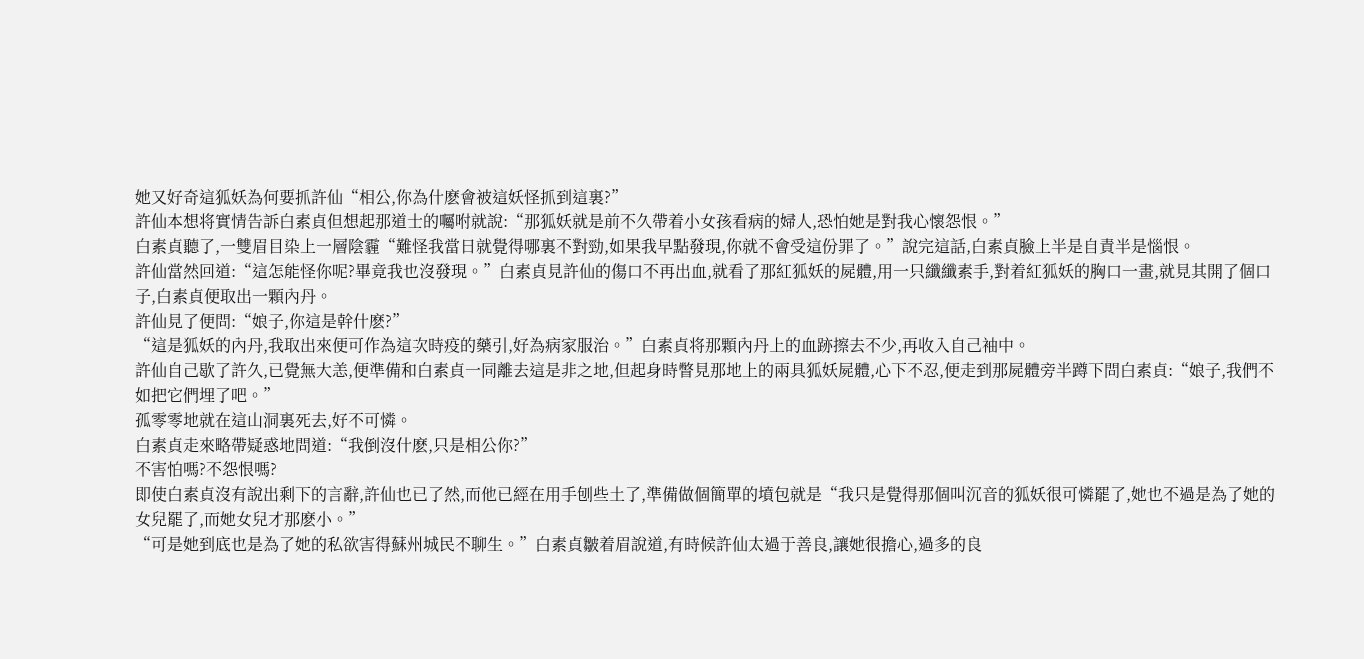她又好奇這狐妖為何要抓許仙“相公,你為什麽會被這妖怪抓到這裏?”
許仙本想将實情告訴白素貞但想起那道士的囑咐就說:“那狐妖就是前不久帶着小女孩看病的婦人,恐怕她是對我心懷怨恨。”
白素貞聽了,一雙眉目染上一層陰霾“難怪我當日就覺得哪裏不對勁,如果我早點發現,你就不會受這份罪了。”說完這話,白素貞臉上半是自責半是惱恨。
許仙當然回道:“這怎能怪你呢?畢竟我也沒發現。”白素貞見許仙的傷口不再出血,就看了那紅狐妖的屍體,用一只纖纖素手,對着紅狐妖的胸口一畫,就見其開了個口子,白素貞便取出一顆內丹。
許仙見了便問:“娘子,你這是幹什麽?”
“這是狐妖的內丹,我取出來便可作為這次時疫的藥引,好為病家服治。”白素貞将那顆內丹上的血跡擦去不少,再收入自己袖中。
許仙自己歇了許久,已覺無大恙,便準備和白素貞一同離去這是非之地,但起身時瞥見那地上的兩具狐妖屍體,心下不忍,便走到那屍體旁半蹲下問白素貞:“娘子,我們不如把它們埋了吧。”
孤零零地就在這山洞裏死去,好不可憐。
白素貞走來略帶疑惑地問道:“我倒沒什麽,只是相公你?”
不害怕嗎?不怨恨嗎?
即使白素貞沒有說出剩下的言辭,許仙也已了然,而他已經在用手刨些土了,準備做個簡單的墳包就是“我只是覺得那個叫沉音的狐妖很可憐罷了,她也不過是為了她的女兒罷了,而她女兒才那麽小。”
“可是她到底也是為了她的私欲害得蘇州城民不聊生。”白素貞皺着眉說道,有時候許仙太過于善良,讓她很擔心,過多的良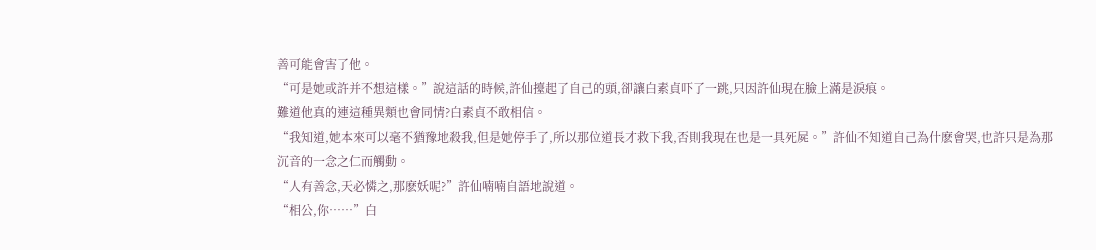善可能會害了他。
“可是她或許并不想這樣。”說這話的時候,許仙擡起了自己的頭,卻讓白素貞吓了一跳,只因許仙現在臉上滿是淚痕。
難道他真的連這種異類也會同情?白素貞不敢相信。
“我知道,她本來可以毫不猶豫地殺我,但是她停手了,所以那位道長才救下我,否則我現在也是一具死屍。”許仙不知道自己為什麽會哭,也許只是為那沉音的一念之仁而觸動。
“人有善念,天必憐之,那麽妖呢?”許仙喃喃自語地說道。
“相公,你……”白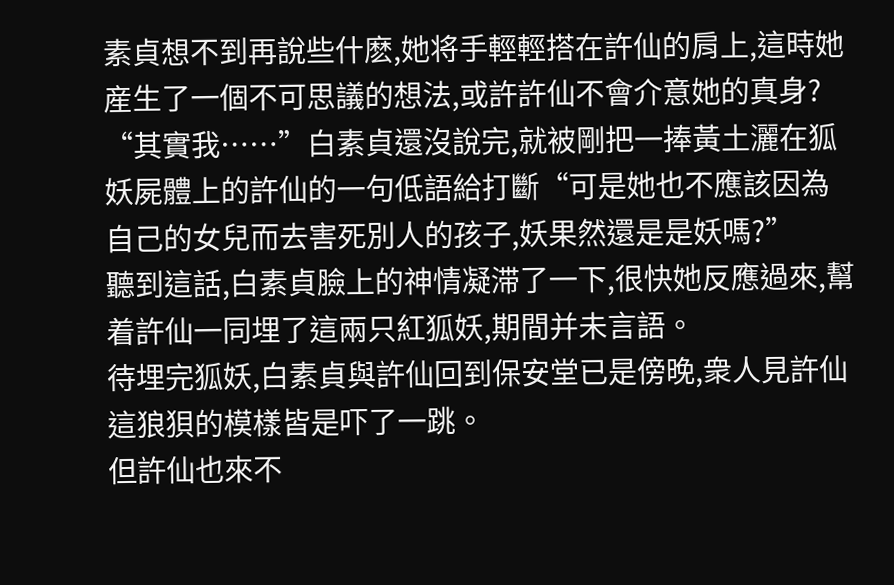素貞想不到再說些什麽,她将手輕輕搭在許仙的肩上,這時她産生了一個不可思議的想法,或許許仙不會介意她的真身?
“其實我……”白素貞還沒說完,就被剛把一捧黃土灑在狐妖屍體上的許仙的一句低語給打斷“可是她也不應該因為自己的女兒而去害死別人的孩子,妖果然還是是妖嗎?”
聽到這話,白素貞臉上的神情凝滞了一下,很快她反應過來,幫着許仙一同埋了這兩只紅狐妖,期間并未言語。
待埋完狐妖,白素貞與許仙回到保安堂已是傍晚,衆人見許仙這狼狽的模樣皆是吓了一跳。
但許仙也來不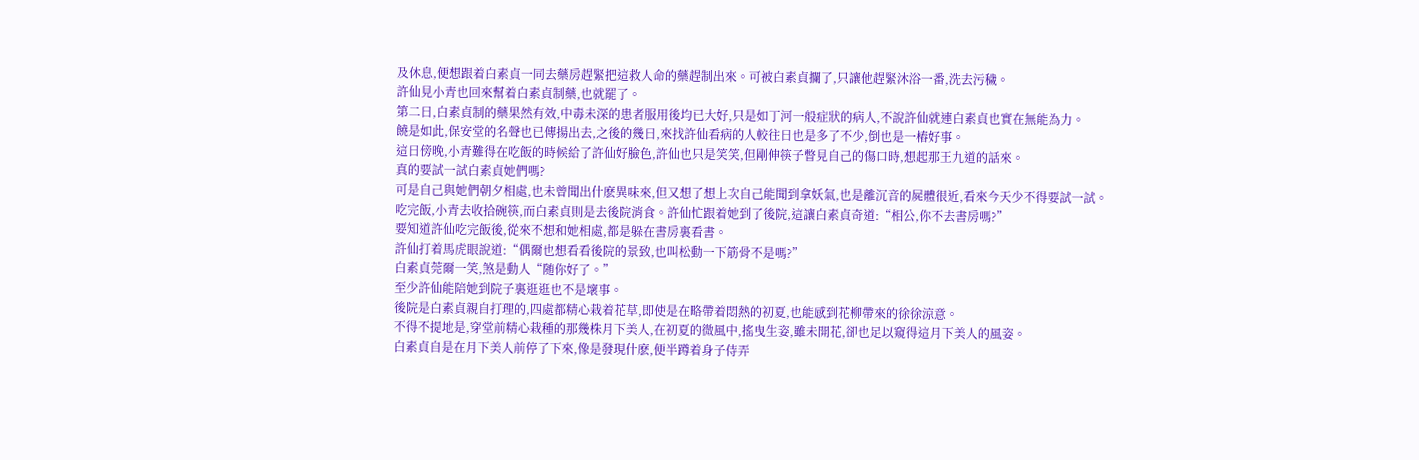及休息,便想跟着白素貞一同去藥房趕緊把這救人命的藥趕制出來。可被白素貞攔了,只讓他趕緊沐浴一番,洗去污穢。
許仙見小青也回來幫着白素貞制藥,也就罷了。
第二日,白素貞制的藥果然有效,中毒未深的患者服用後均已大好,只是如丁河一般症狀的病人,不說許仙就連白素貞也實在無能為力。
饒是如此,保安堂的名聲也已傳揚出去,之後的幾日,來找許仙看病的人較往日也是多了不少,倒也是一樁好事。
這日傍晚,小青難得在吃飯的時候給了許仙好臉色,許仙也只是笑笑,但剛伸筷子瞥見自己的傷口時,想起那王九道的話來。
真的要試一試白素貞她們嗎?
可是自己與她們朝夕相處,也未曾聞出什麽異味來,但又想了想上次自己能聞到拿妖氣,也是離沉音的屍體很近,看來今天少不得要試一試。
吃完飯,小青去收拾碗筷,而白素貞則是去後院消食。許仙忙跟着她到了後院,這讓白素貞奇道:“相公,你不去書房嗎?”
要知道許仙吃完飯後,從來不想和她相處,都是躲在書房裏看書。
許仙打着馬虎眼說道:“偶爾也想看看後院的景致,也叫松動一下筋骨不是嗎?”
白素貞莞爾一笑,煞是動人“随你好了。”
至少許仙能陪她到院子裏逛逛也不是壞事。
後院是白素貞親自打理的,四處都精心栽着花草,即使是在略帶着悶熱的初夏,也能感到花柳帶來的徐徐涼意。
不得不提地是,穿堂前精心栽種的那幾株月下美人,在初夏的微風中,搖曳生姿,雖未開花,卻也足以窺得這月下美人的風姿。
白素貞自是在月下美人前停了下來,像是發現什麽,便半蹲着身子侍弄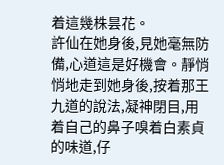着這幾株昙花。
許仙在她身後,見她毫無防備,心道這是好機會。靜悄悄地走到她身後,按着那王九道的說法,凝神閉目,用着自己的鼻子嗅着白素貞的味道,仔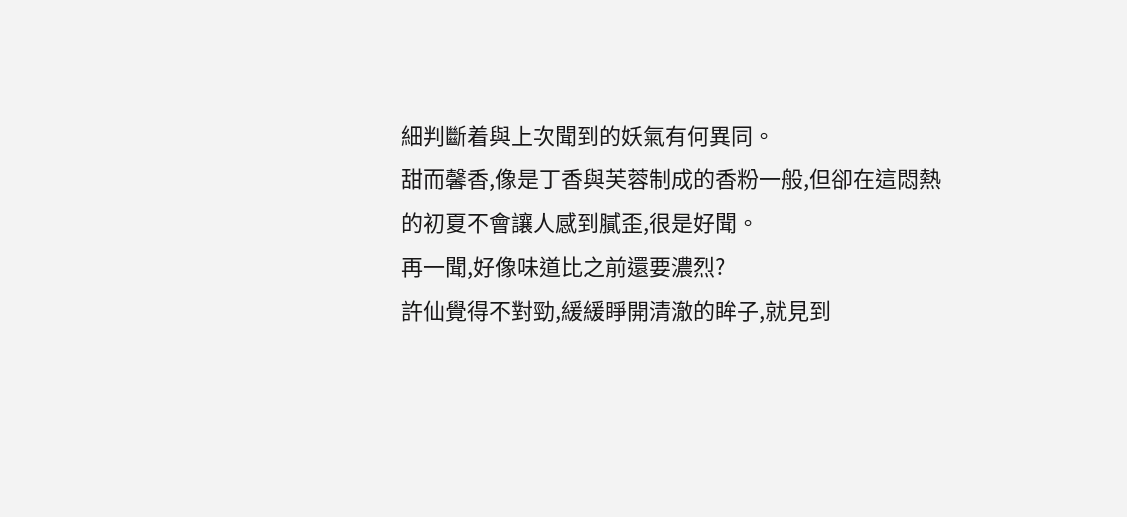細判斷着與上次聞到的妖氣有何異同。
甜而馨香,像是丁香與芙蓉制成的香粉一般,但卻在這悶熱的初夏不會讓人感到膩歪,很是好聞。
再一聞,好像味道比之前還要濃烈?
許仙覺得不對勁,緩緩睜開清澈的眸子,就見到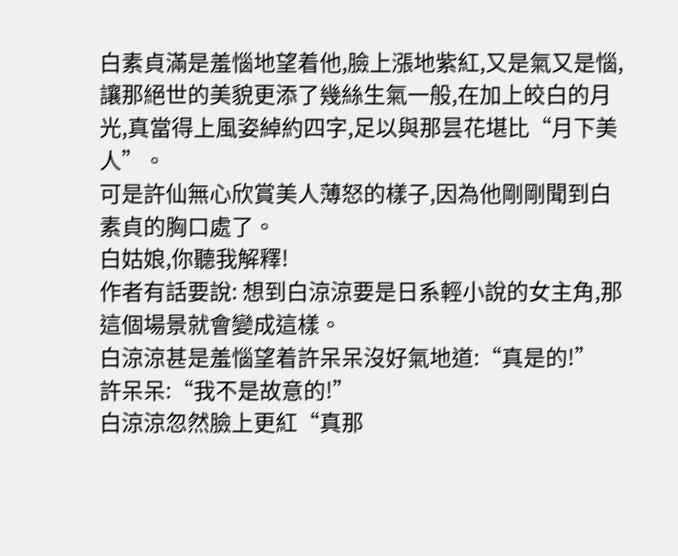白素貞滿是羞惱地望着他,臉上漲地紫紅,又是氣又是惱,讓那絕世的美貌更添了幾絲生氣一般,在加上皎白的月光,真當得上風姿綽約四字,足以與那昙花堪比“月下美人”。
可是許仙無心欣賞美人薄怒的樣子,因為他剛剛聞到白素貞的胸口處了。
白姑娘,你聽我解釋!
作者有話要說: 想到白涼涼要是日系輕小說的女主角,那這個場景就會變成這樣。
白涼涼甚是羞惱望着許呆呆沒好氣地道:“真是的!”
許呆呆:“我不是故意的!”
白涼涼忽然臉上更紅“真那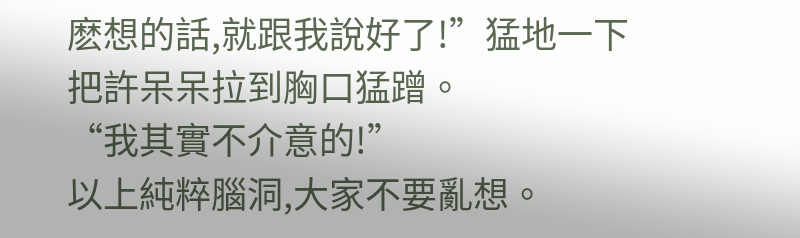麽想的話,就跟我說好了!”猛地一下把許呆呆拉到胸口猛蹭。
“我其實不介意的!”
以上純粹腦洞,大家不要亂想。